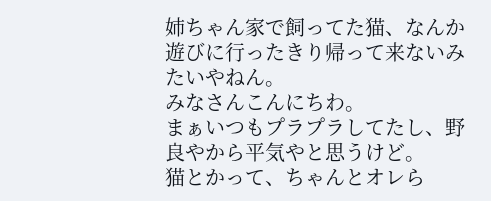姉ちゃん家で飼ってた猫、なんか遊びに行ったきり帰って来ないみたいやねん。
みなさんこんにちわ。
まぁいつもプラプラしてたし、野良やから平気やと思うけど。
猫とかって、ちゃんとオレら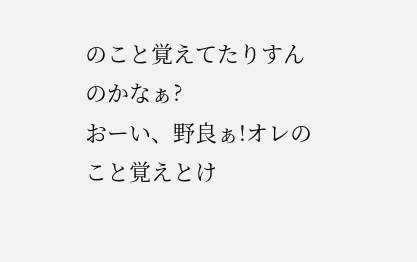のこと覚えてたりすんのかなぁ?
おーい、野良ぁ!オレのこと覚えとけ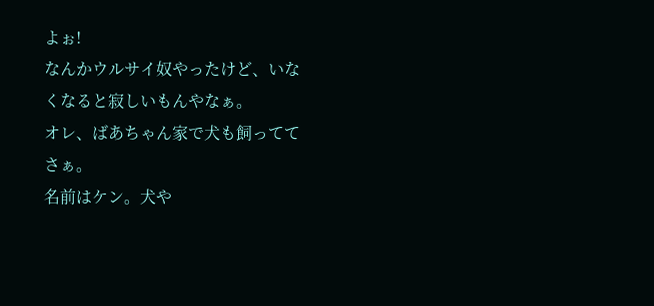よぉ!
なんかウルサイ奴やったけど、いなくなると寂しいもんやなぁ。
オレ、ばあちゃん家で犬も飼っててさぁ。
名前はケン。犬や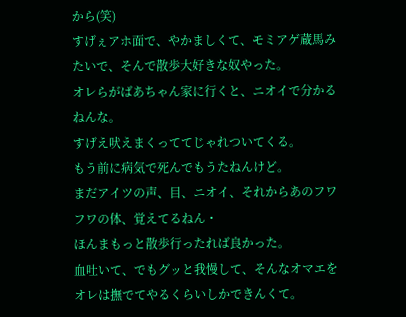から(笑)
すげぇアホ面で、やかましくて、モミアゲ蔵馬みたいで、そんで散歩大好きな奴やった。
オレらがばあちゃん家に行くと、ニオイで分かるねんな。
すげえ吠えまくっててじゃれついてくる。
もう前に病気で死んでもうたねんけど。
まだアイツの声、目、ニオイ、それからあのフワフワの体、覚えてるねん・
ほんまもっと散歩行ったれば良かった。
血吐いて、でもグッと我慢して、そんなオマエをオレは撫でてやるくらいしかできんくて。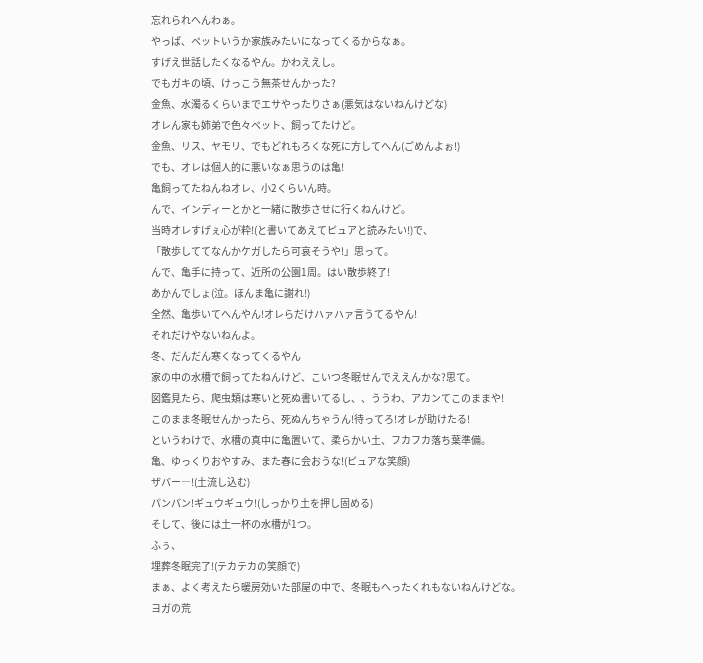忘れられへんわぁ。
やっぱ、ペットいうか家族みたいになってくるからなぁ。
すげえ世話したくなるやん。かわええし。
でもガキの頃、けっこう無茶せんかった?
金魚、水濁るくらいまでエサやったりさぁ(悪気はないねんけどな)
オレん家も姉弟で色々ペット、飼ってたけど。
金魚、リス、ヤモリ、でもどれもろくな死に方してへん(ごめんよぉ!)
でも、オレは個人的に悪いなぁ思うのは亀!
亀飼ってたねんねオレ、小2くらいん時。
んで、インディーとかと一緒に散歩させに行くねんけど。
当時オレすげぇ心が粋!(と書いてあえてピュアと読みたい!)で、
「散歩しててなんかケガしたら可哀そうや!」思って。
んで、亀手に持って、近所の公園1周。はい散歩終了!
あかんでしょ(泣。ほんま亀に謝れ!)
全然、亀歩いてへんやん!オレらだけハァハァ言うてるやん!
それだけやないねんよ。
冬、だんだん寒くなってくるやん
家の中の水槽で飼ってたねんけど、こいつ冬眠せんでええんかな?思て。
図鑑見たら、爬虫類は寒いと死ぬ書いてるし、、ううわ、アカンてこのままや!
このまま冬眠せんかったら、死ぬんちゃうん!待ってろ!オレが助けたる!
というわけで、水槽の真中に亀置いて、柔らかい土、フカフカ落ち葉準備。
亀、ゆっくりおやすみ、また春に会おうな!(ピュアな笑顔)
ザバー―!(土流し込む)
パンパン!ギュウギュウ!(しっかり土を押し固める)
そして、後には土一杯の水槽が1つ。
ふぅ、
埋葬冬眠完了!(テカテカの笑顔で)
まぁ、よく考えたら暖房効いた部屋の中で、冬眠もへったくれもないねんけどな。
ヨガの荒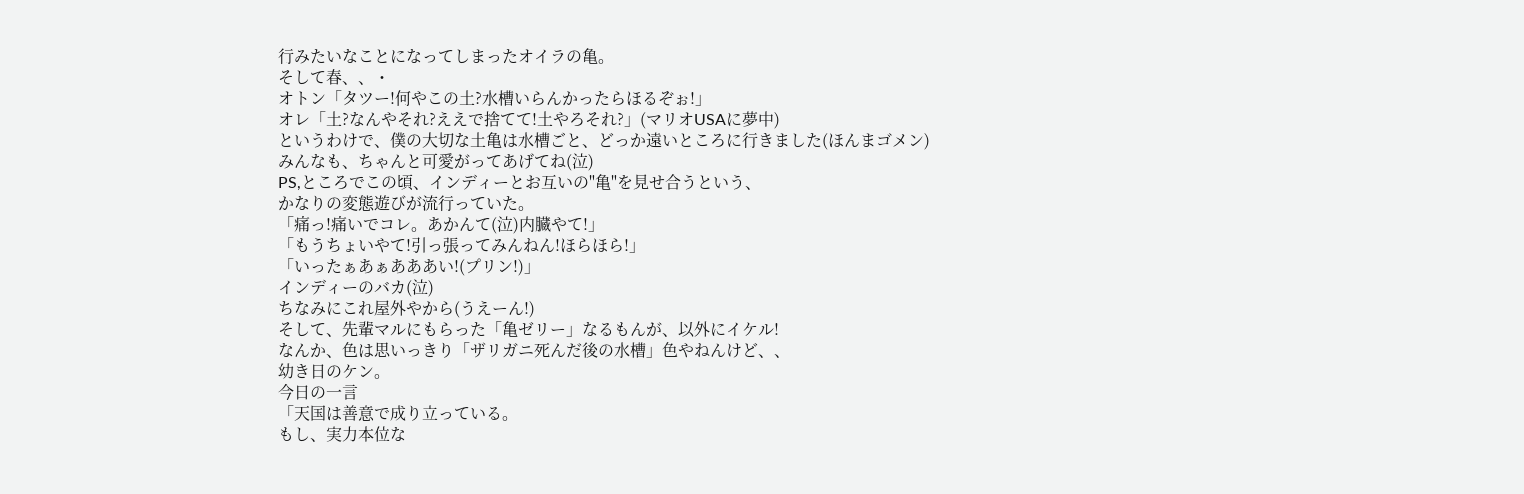行みたいなことになってしまったオイラの亀。
そして春、、・
オトン「タツー!何やこの土?水槽いらんかったらほるぞぉ!」
オレ「土?なんやそれ?ええで捨てて!土やろそれ?」(マリオUSAに夢中)
というわけで、僕の大切な土亀は水槽ごと、どっか遠いところに行きました(ほんまゴメン)
みんなも、ちゃんと可愛がってあげてね(泣)
PS,ところでこの頃、インディーとお互いの"亀"を見せ合うという、
かなりの変態遊びが流行っていた。
「痛っ!痛いでコレ。あかんて(泣)内臓やて!」
「もうちょいやて!引っ張ってみんねん!ほらほら!」
「いったぁあぁあああい!(プリン!)」
インディーのバカ(泣)
ちなみにこれ屋外やから(うえーん!)
そして、先輩マルにもらった「亀ゼリー」なるもんが、以外にイケル!
なんか、色は思いっきり「ザリガニ死んだ後の水槽」色やねんけど、、
幼き日のケン。
今日の一言
「天国は善意で成り立っている。
もし、実力本位な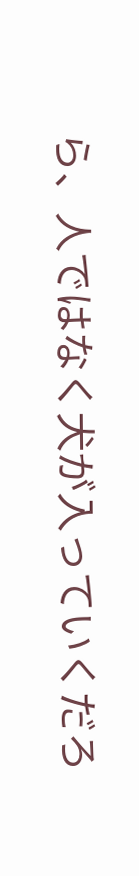ら、人ではなく犬が入っていくだろ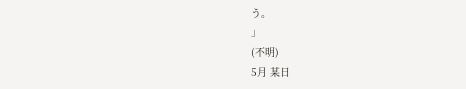う。
」
(不明)
5月 某日